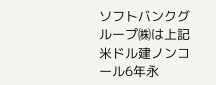ソフトバンクグループ㈱は上記米ドル建ノンコール6年永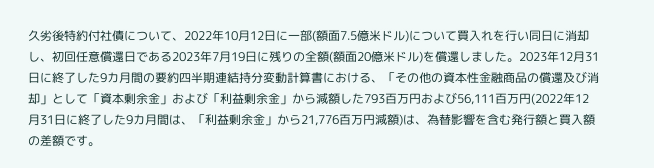久劣後特約付社債について、2022年10月12日に一部(額面7.5億米ドル)について買入れを行い同日に消却し、初回任意償還日である2023年7月19日に残りの全額(額面20億米ドル)を償還しました。2023年12月31日に終了した9カ月間の要約四半期連結持分変動計算書における、「その他の資本性金融商品の償還及び消却」として「資本剰余金」および「利益剰余金」から減額した793百万円および56,111百万円(2022年12月31日に終了した9カ月間は、「利益剰余金」から21,776百万円減額)は、為替影響を含む発行額と買入額の差額です。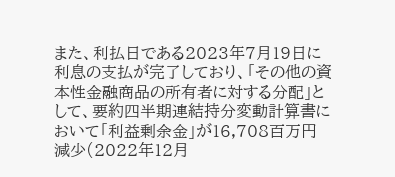また、利払日である2023年7月19日に利息の支払が完了しており、「その他の資本性金融商品の所有者に対する分配」として、要約四半期連結持分変動計算書において「利益剰余金」が16,708百万円減少(2022年12月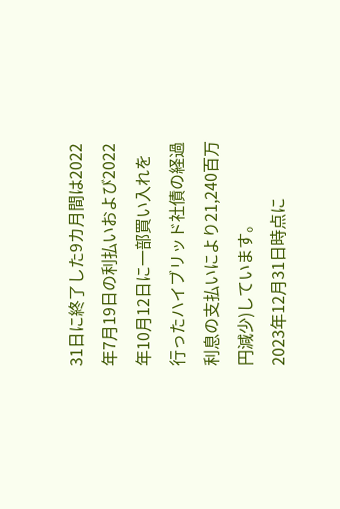31日に終了した9カ月間は2022年7月19日の利払いおよび2022年10月12日に一部買い入れを行ったハイブリッド社債の経過利息の支払いにより21,240百万円減少)しています。
2023年12月31日時点に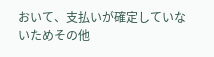おいて、支払いが確定していないためその他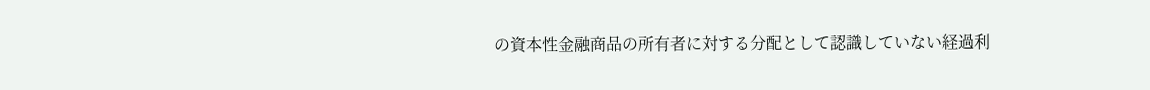の資本性金融商品の所有者に対する分配として認識していない経過利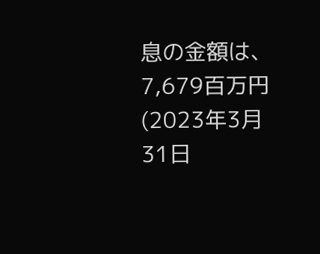息の金額は、7,679百万円(2023年3月31日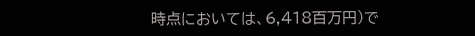時点においては、6,418百万円)で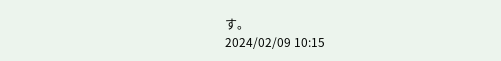す。
2024/02/09 10:15